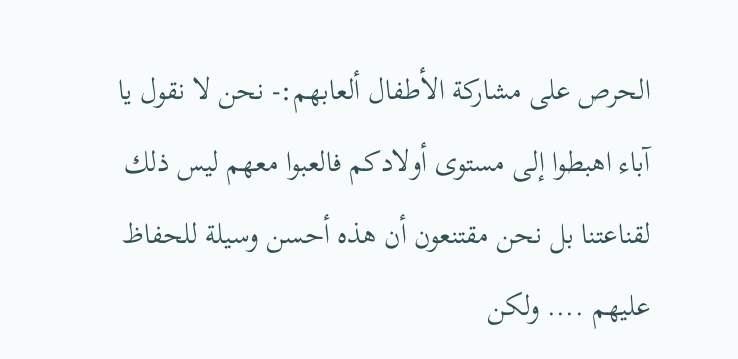الحرص على مشاركة الأطفال ألعابهم:- نحن لا نقول يا آباء اهبطوا إلى مستوى أولادكم فالعبوا معهم ليس ذلك لقناعتنا بل نحن مقتنعون أن هذه أحسن وسيلة للحفاظ عليهم .... ولكن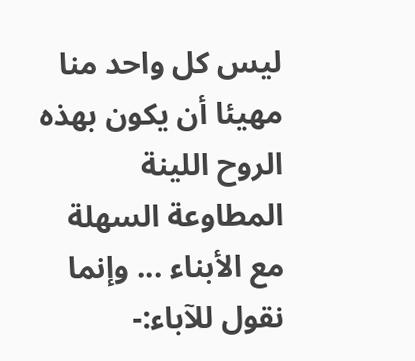ليس كل واحد منا مهيئا أن يكون بهذه الروح اللينة المطاوعة السهلة مع الأبناء ... وإنما نقول للآباء:-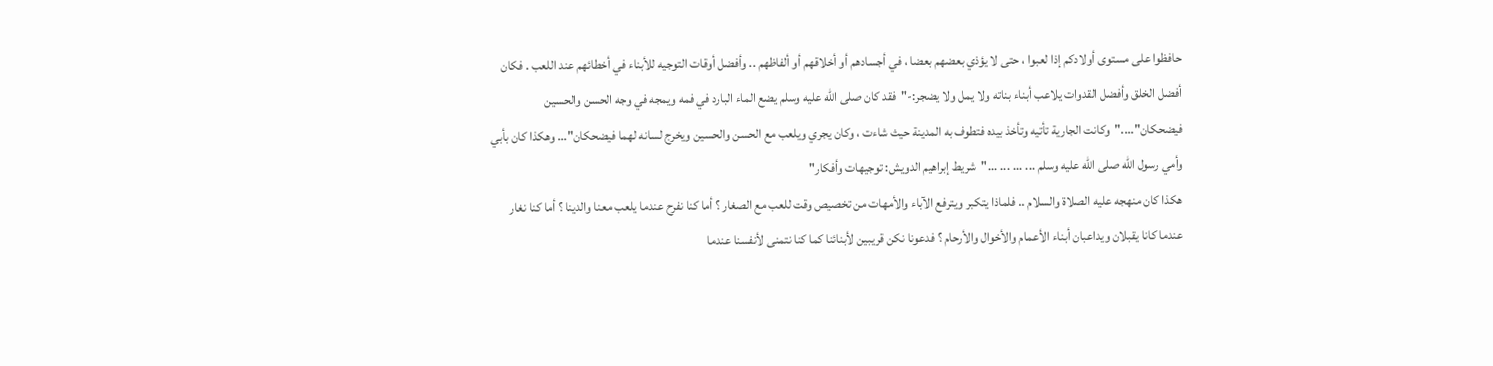حافظوا على مستوى أولادكم إذا لعبوا ، حتى لا يؤذي بعضهم بعضا ، في أجسادهم أو أخلاقهم أو ألفاظهم .. وأفضل أوقات التوجيه للأبناء في أخطائهم عند اللعب . فكان أفضل الخلق وأفضل القدوات يلاعب أبناء بناته ولا يمل ولا يضجر:-"فقد كان صلى الله عليه وسلم يضع الماء البارد في فمه ويمجه في وجه الحسن والحسين فيضحكان"...."وكانت الجارية تأتيه وتأخذ بيده فتطوف به المدينة حيث شاءت ، وكان يجري ويلعب مع الحسن والحسين ويخرج لسانه لهما فيضحكان"... وهكذا كان بأبي وأمي رسول الله صلى الله عليه وسلم ... ... ... ..."شريط إبراهيم الدويش: توجيهات وأفكار"
هكذا كان منهجه عليه الصلاة والسلام .. فلماذا يتكبر ويترفع الآباء والأمهات من تخصيص وقت للعب مع الصغار ؟ أما كنا نفرح عندما يلعب معنا والدينا ؟ أما كنا نغار عندما كانا يقبلان ويداعبان أبناء الأعمام والأخوال والأرحام ؟ فدعونا نكن قريبين لأبنائنا كما كنا نتمنى لأنفسنا عندما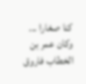كنا صغارا ...
وكان عمر بن الخطاب فاروق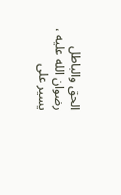الحق والباطل رضوان الله عليه ، يسير على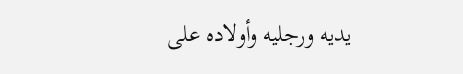يديه ورجليه وأولاده على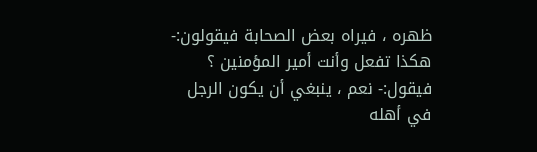ظهره ، فيراه بعض الصحابة فيقولون:- هكذا تفعل وأنت أمير المؤمنين ؟ فيقول:- نعم ، ينبغي أن يكون الرجل في أهله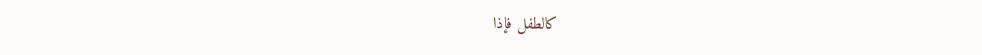كالطفل فإذا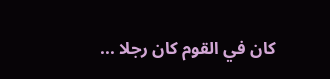كان في القوم كان رجلا ...